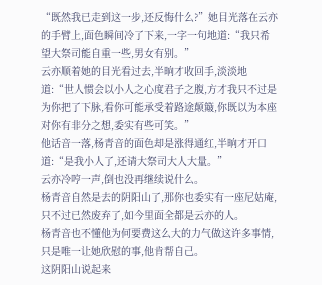“既然我已走到这一步,还反悔什么?”她目光落在云亦的手臂上,面色瞬间冷了下来,一字一句地道:“我只希望大祭司能自重一些,男女有别。”
云亦顺着她的目光看过去,半晌才收回手,淡淡地道:“世人惯会以小人之心度君子之腹,方才我只不过是为你把了下脉,看你可能承受着路途颠簸,你既以为本座对你有非分之想,委实有些可笑。”
他话音一落,杨青音的面色却是涨得通红,半晌才开口道:“是我小人了,还请大祭司大人大量。”
云亦冷哼一声,倒也没再继续说什么。
杨青音自然是去的阴阳山了,那你也委实有一座尼姑庵,只不过已然废弃了,如今里面全都是云亦的人。
杨青音也不懂他为何要费这么大的力气做这许多事情,只是唯一让她欣慰的事,他肯帮自己。
这阴阳山说起来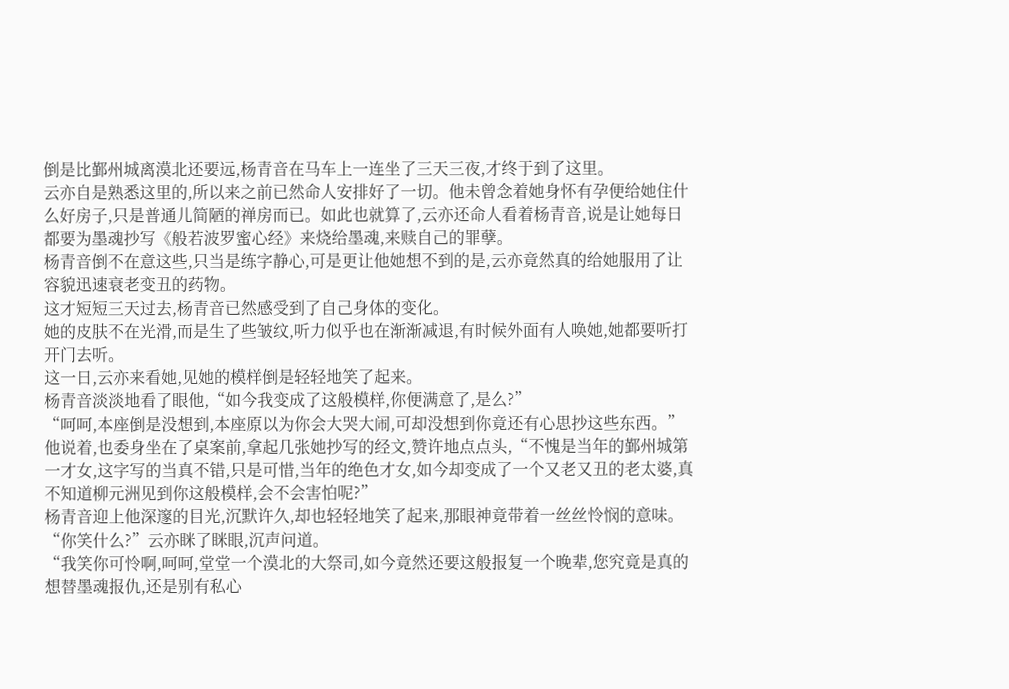倒是比鄞州城离漠北还要远,杨青音在马车上一连坐了三天三夜,才终于到了这里。
云亦自是熟悉这里的,所以来之前已然命人安排好了一切。他未曾念着她身怀有孕便给她住什么好房子,只是普通儿简陋的禅房而已。如此也就算了,云亦还命人看着杨青音,说是让她每日都要为墨魂抄写《般若波罗蜜心经》来烧给墨魂,来赎自己的罪孽。
杨青音倒不在意这些,只当是练字静心,可是更让他她想不到的是,云亦竟然真的给她服用了让容貌迅速衰老变丑的药物。
这才短短三天过去,杨青音已然感受到了自己身体的变化。
她的皮肤不在光滑,而是生了些皱纹,听力似乎也在渐渐减退,有时候外面有人唤她,她都要听打开门去听。
这一日,云亦来看她,见她的模样倒是轻轻地笑了起来。
杨青音淡淡地看了眼他,“如今我变成了这般模样,你便满意了,是么?”
“呵呵,本座倒是没想到,本座原以为你会大哭大闹,可却没想到你竟还有心思抄这些东西。”他说着,也委身坐在了桌案前,拿起几张她抄写的经文,赞许地点点头,“不愧是当年的鄞州城第一才女,这字写的当真不错,只是可惜,当年的绝色才女,如今却变成了一个又老又丑的老太婆,真不知道柳元洲见到你这般模样,会不会害怕呢?”
杨青音迎上他深邃的目光,沉默许久,却也轻轻地笑了起来,那眼神竟带着一丝丝怜悯的意味。
“你笑什么?”云亦眯了眯眼,沉声问道。
“我笑你可怜啊,呵呵,堂堂一个漠北的大祭司,如今竟然还要这般报复一个晚辈,您究竟是真的想替墨魂报仇,还是别有私心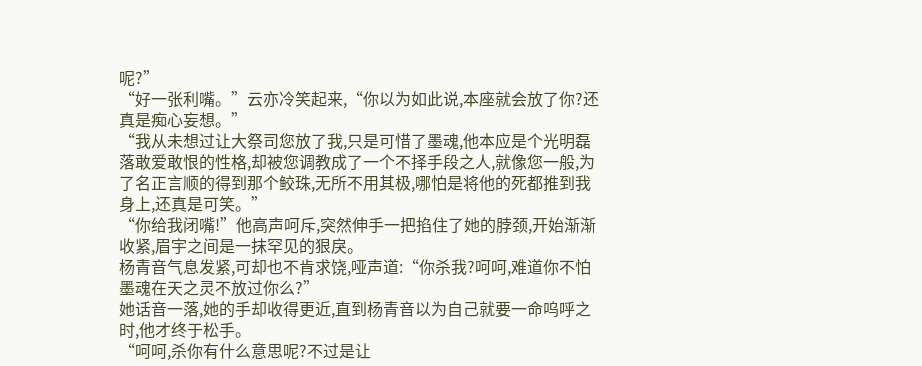呢?”
“好一张利嘴。”云亦冷笑起来,“你以为如此说,本座就会放了你?还真是痴心妄想。”
“我从未想过让大祭司您放了我,只是可惜了墨魂,他本应是个光明磊落敢爱敢恨的性格,却被您调教成了一个不择手段之人,就像您一般,为了名正言顺的得到那个鲛珠,无所不用其极,哪怕是将他的死都推到我身上,还真是可笑。”
“你给我闭嘴!”他高声呵斥,突然伸手一把掐住了她的脖颈,开始渐渐收紧,眉宇之间是一抹罕见的狠戾。
杨青音气息发紧,可却也不肯求饶,哑声道:“你杀我?呵呵,难道你不怕墨魂在天之灵不放过你么?”
她话音一落,她的手却收得更近,直到杨青音以为自己就要一命呜呼之时,他才终于松手。
“呵呵,杀你有什么意思呢?不过是让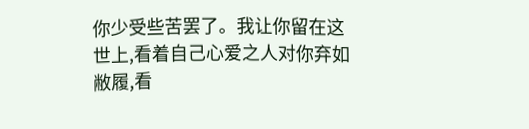你少受些苦罢了。我让你留在这世上,看着自己心爱之人对你弃如敝履,看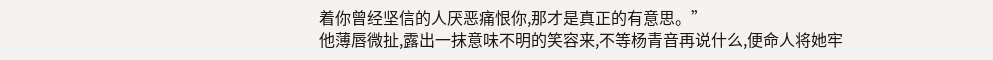着你曾经坚信的人厌恶痛恨你,那才是真正的有意思。”
他薄唇微扯,露出一抹意味不明的笑容来,不等杨青音再说什么,便命人将她牢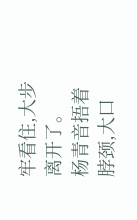牢看住,大步离开了。
杨青音捂着脖颈,大口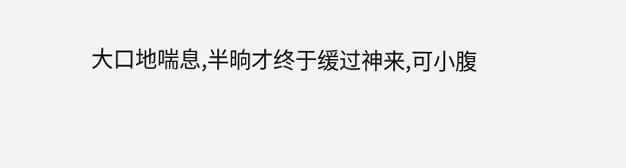大口地喘息,半晌才终于缓过神来,可小腹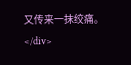又传来一抹绞痛。</div>